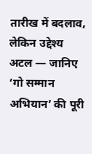तारीख में बदलाव, लेकिन उद्देश्य अटल — जानिए ‘गो सम्मान अभियान’ की पूरी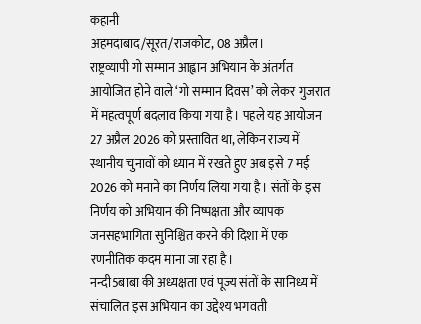कहानी
अहमदाबाद/सूरत/राजकोट, 08 अप्रैल।
राष्ट्रव्यापी गो सम्मान आह्वान अभियान के अंतर्गत आयोजित होने वाले ‘गो सम्मान दिवस’ को लेकर गुजरात में महत्वपूर्ण बदलाव किया गया है। पहले यह आयोजन 27 अप्रैल 2026 को प्रस्तावित था, लेकिन राज्य में स्थानीय चुनावों को ध्यान में रखते हुए अब इसे 7 मई 2026 को मनाने का निर्णय लिया गया है। संतों के इस निर्णय को अभियान की निष्पक्षता और व्यापक जनसहभागिता सुनिश्चित करने की दिशा में एक रणनीतिक कदम माना जा रहा है।
नन्दी5बाबा की अध्यक्षता एवं पूज्य संतों के सानिध्य में संचालित इस अभियान का उद्देश्य भगवती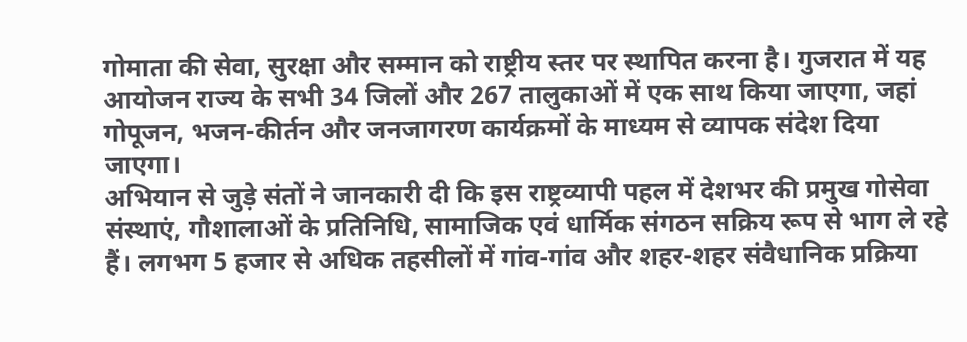गोमाता की सेवा, सुरक्षा और सम्मान को राष्ट्रीय स्तर पर स्थापित करना है। गुजरात में यह आयोजन राज्य के सभी 34 जिलों और 267 तालुकाओं में एक साथ किया जाएगा, जहां गोपूजन, भजन-कीर्तन और जनजागरण कार्यक्रमों के माध्यम से व्यापक संदेश दिया जाएगा।
अभियान से जुड़े संतों ने जानकारी दी कि इस राष्ट्रव्यापी पहल में देशभर की प्रमुख गोसेवा संस्थाएं, गौशालाओं के प्रतिनिधि, सामाजिक एवं धार्मिक संगठन सक्रिय रूप से भाग ले रहे हैं। लगभग 5 हजार से अधिक तहसीलों में गांव-गांव और शहर-शहर संवैधानिक प्रक्रिया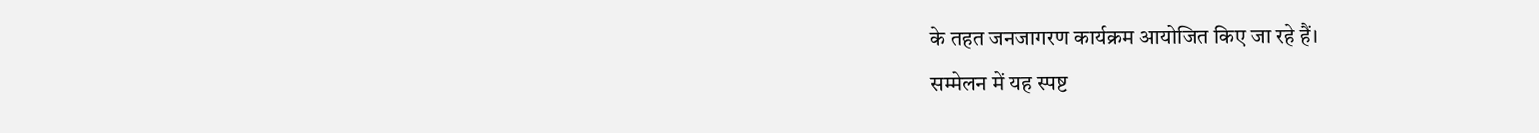के तहत जनजागरण कार्यक्रम आयोजित किए जा रहे हैं।
सम्मेलन में यह स्पष्ट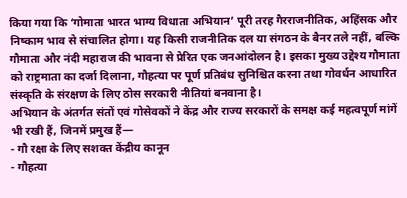किया गया कि ‘गोमाता भारत भाग्य विधाता अभियान’ पूरी तरह गैरराजनीतिक, अहिंसक और निष्काम भाव से संचालित होगा। यह किसी राजनीतिक दल या संगठन के बैनर तले नहीं, बल्कि गौमाता और नंदी महाराज की भावना से प्रेरित एक जनआंदोलन है। इसका मुख्य उद्देश्य गौमाता को राष्ट्रमाता का दर्जा दिलाना, गौहत्या पर पूर्ण प्रतिबंध सुनिश्चित करना तथा गोवर्धन आधारित संस्कृति के संरक्षण के लिए ठोस सरकारी नीतियां बनवाना है।
अभियान के अंतर्गत संतों एवं गोसेवकों ने केंद्र और राज्य सरकारों के समक्ष कई महत्वपूर्ण मांगें भी रखी हैं, जिनमें प्रमुख हैं—
- गौ रक्षा के लिए सशक्त केंद्रीय कानून
- गौहत्या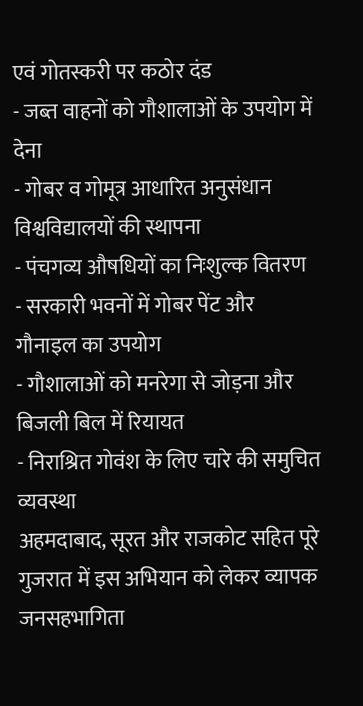एवं गोतस्करी पर कठोर दंड
- जब्त वाहनों को गौशालाओं के उपयोग में देना
- गोबर व गोमूत्र आधारित अनुसंधान विश्वविद्यालयों की स्थापना
- पंचगव्य औषधियों का निःशुल्क वितरण
- सरकारी भवनों में गोबर पेंट और गौनाइल का उपयोग
- गौशालाओं को मनरेगा से जोड़ना और बिजली बिल में रियायत
- निराश्रित गोवंश के लिए चारे की समुचित व्यवस्था
अहमदाबाद, सूरत और राजकोट सहित पूरे गुजरात में इस अभियान को लेकर व्यापक जनसहभागिता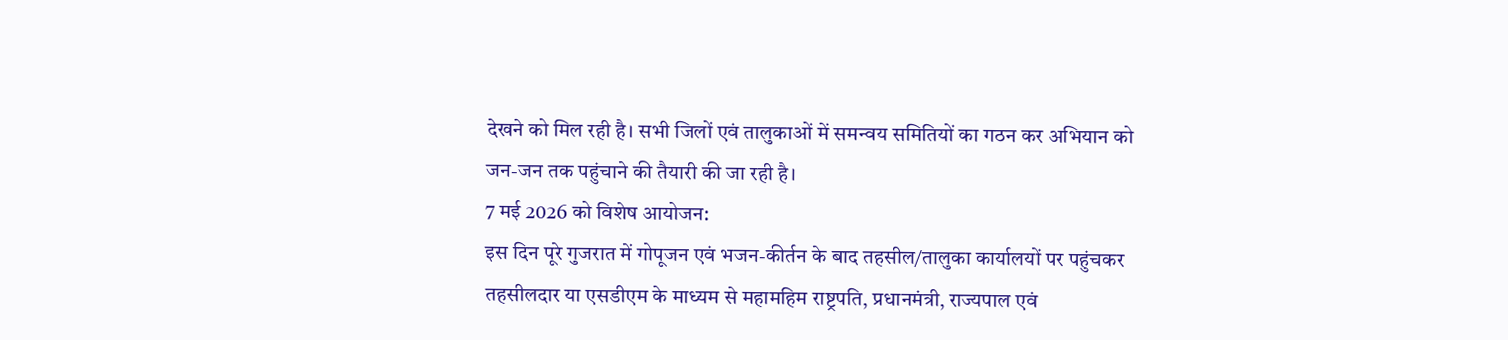देखने को मिल रही है। सभी जिलों एवं तालुकाओं में समन्वय समितियों का गठन कर अभियान को जन-जन तक पहुंचाने की तैयारी की जा रही है।
7 मई 2026 को विशेष आयोजन:
इस दिन पूरे गुजरात में गोपूजन एवं भजन-कीर्तन के बाद तहसील/तालुका कार्यालयों पर पहुंचकर तहसीलदार या एसडीएम के माध्यम से महामहिम राष्ट्रपति, प्रधानमंत्री, राज्यपाल एवं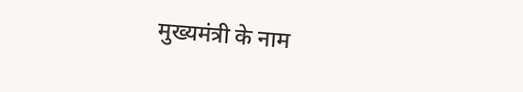मुख्यमंत्री के नाम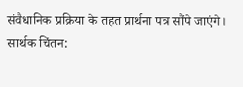संवैधानिक प्रक्रिया के तहत प्रार्थना पत्र सौंपे जाएंगे।
सार्थक चिंतन: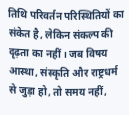तिथि परिवर्तन परिस्थितियों का संकेत है, लेकिन संकल्प की दृढ़ता का नहीं। जब विषय आस्था, संस्कृति और राष्ट्रधर्म से जुड़ा हो, तो समय नहीं,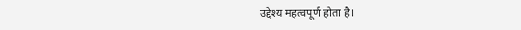उद्देश्य महत्वपूर्ण होता है।